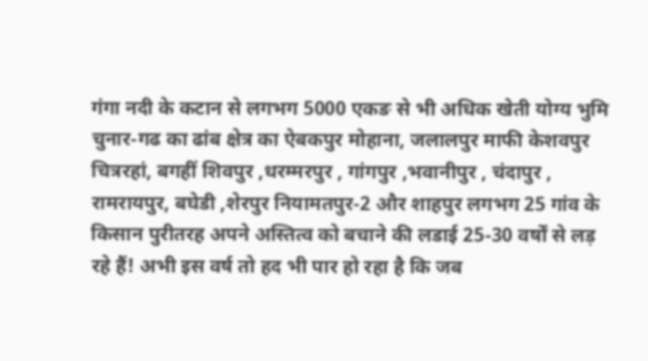गंगा नदी के कटान से लगभग 5000 एकङ से भी अधिक खेती योग्य भुमि चुनार-गढ का ढांब क्षेत्र का ऐबकपुर मोहाना, जलालपुर माफी केशवपुर चित्ररहां, बगहीं शिवपुर ,धरम्मरपुर , गांगपुर ,भवानीपुर , चंदापुर , रामरायपुर, बघेडी ,शेरपुर नियामतपुर-2 और शाहपुर लगभग 25 गांव के किसान पुरीतरह अपने अस्तित्व को बचाने की लडाई 25-30 वर्षों से लड़ रहे हैं! अभी इस वर्ष तो हद भी पार हो रहा है कि जब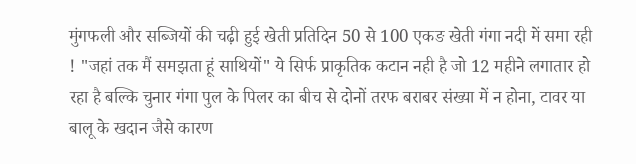मुंगफली और सब्जियों की चढ़ी हुई खेती प्रतिदिन 50 से 100 एकङ खेती गंगा नदी में समा रही ! "जहां तक मैं समझता हूं साथियों" ये सिर्फ प्राकृतिक कटान नही है जो 12 महीने लगातार हो रहा है बल्कि चुनार गंगा पुल के पिलर का बीच से दोनों तरफ बराबर संख्या में न होना, टावर या बालू के खदान जैसे कारण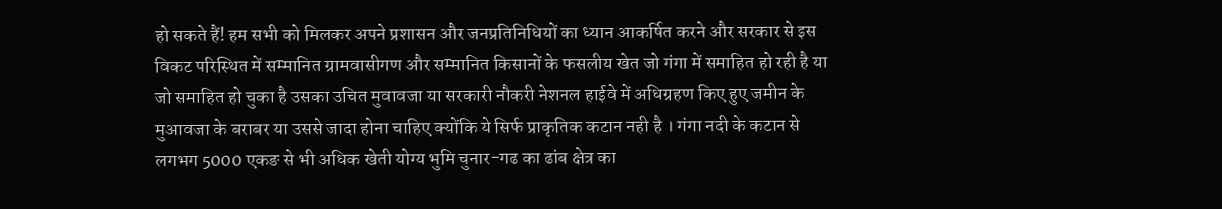हो सकते हैं! हम सभी को मिलकर अपने प्रशासन और जनप्रतिनिधियों का ध्यान आकर्षित करने और सरकार से इस विकट परिस्थित में सम्मानित ग्रामवासीगण और सम्मानित किसानों के फसलीय खेत जो गंगा में समाहित हो रही है या जो समाहित हो चुका है उसका उचित मुवावजा या सरकारी नौकरी नेशनल हाईवे में अधिग्रहण किए हुए जमीन के मुआवजा के बराबर या उससे जादा होना चाहिए क्योंकि ये सिर्फ प्राकृतिक कटान नही है । गंगा नदी के कटान से लगभग 5000 एकङ से भी अधिक खेती योग्य भुमि चुनार-गढ का ढांब क्षेत्र का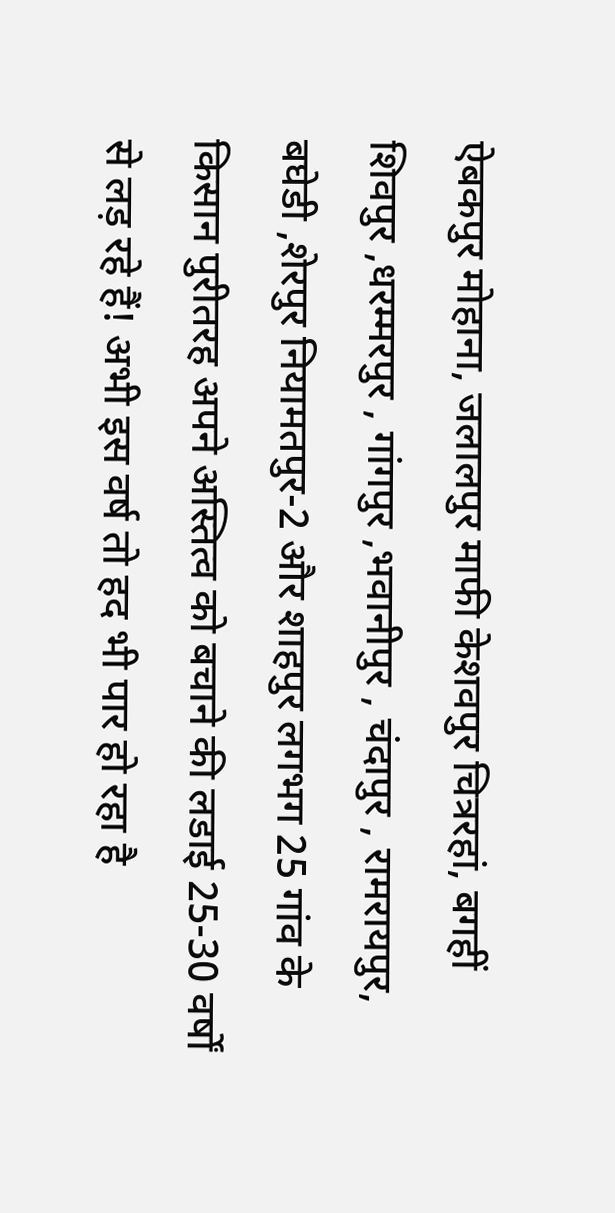ऐबकपुर मोहाना, जलालपुर माफी केशवपुर चित्ररहां, बगहीं शिवपुर ,धरम्मरपुर , गांगपुर ,भवानीपुर , चंदापुर , रामरायपुर, बघेडी ,शेरपुर नियामतपुर-2 और शाहपुर लगभग 25 गांव के किसान पुरीतरह अपने अस्तित्व को बचाने की लडाई 25-30 वर्षों से लड़ रहे हैं! अभी इस वर्ष तो हद भी पार हो रहा है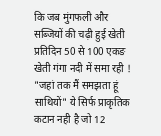कि जब मुंगफली और सब्जियों की चढ़ी हुई खेती प्रतिदिन 50 से 100 एकङ खेती गंगा नदी में समा रही ! "जहां तक मैं समझता हूं साथियों" ये सिर्फ प्राकृतिक कटान नही है जो 12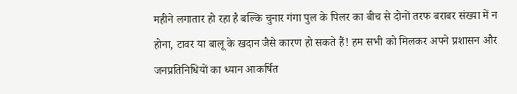महीने लगातार हो रहा है बल्कि चुनार गंगा पुल के पिलर का बीच से दोनों तरफ बराबर संख्या में न होना, टावर या बालू के खदान जैसे कारण हो सकते हैं! हम सभी को मिलकर अपने प्रशासन और जनप्रतिनिधियों का ध्यान आकर्षित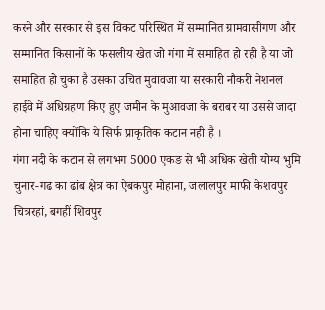करने और सरकार से इस विकट परिस्थित में सम्मानित ग्रामवासीगण और सम्मानित किसानों के फसलीय खेत जो गंगा में समाहित हो रही है या जो समाहित हो चुका है उसका उचित मुवावजा या सरकारी नौकरी नेशनल हाईवे में अधिग्रहण किए हुए जमीन के मुआवजा के बराबर या उससे जादा होना चाहिए क्योंकि ये सिर्फ प्राकृतिक कटान नही है ।
गंगा नदी के कटान से लगभग 5000 एकङ से भी अधिक खेती योग्य भुमि चुनार-गढ का ढांब क्षेत्र का ऐबकपुर मोहाना, जलालपुर माफी केशवपुर चित्ररहां, बगहीं शिवपुर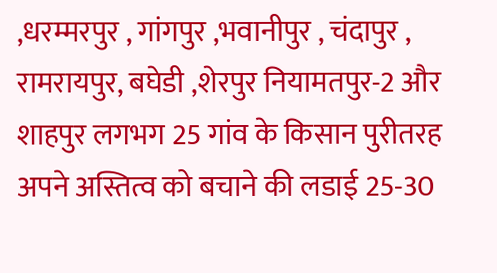,धरम्मरपुर , गांगपुर ,भवानीपुर , चंदापुर , रामरायपुर, बघेडी ,शेरपुर नियामतपुर-2 और शाहपुर लगभग 25 गांव के किसान पुरीतरह अपने अस्तित्व को बचाने की लडाई 25-30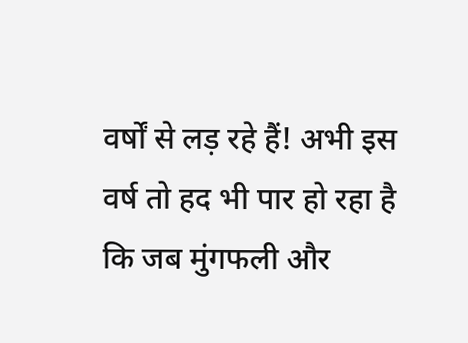वर्षों से लड़ रहे हैं! अभी इस वर्ष तो हद भी पार हो रहा है कि जब मुंगफली और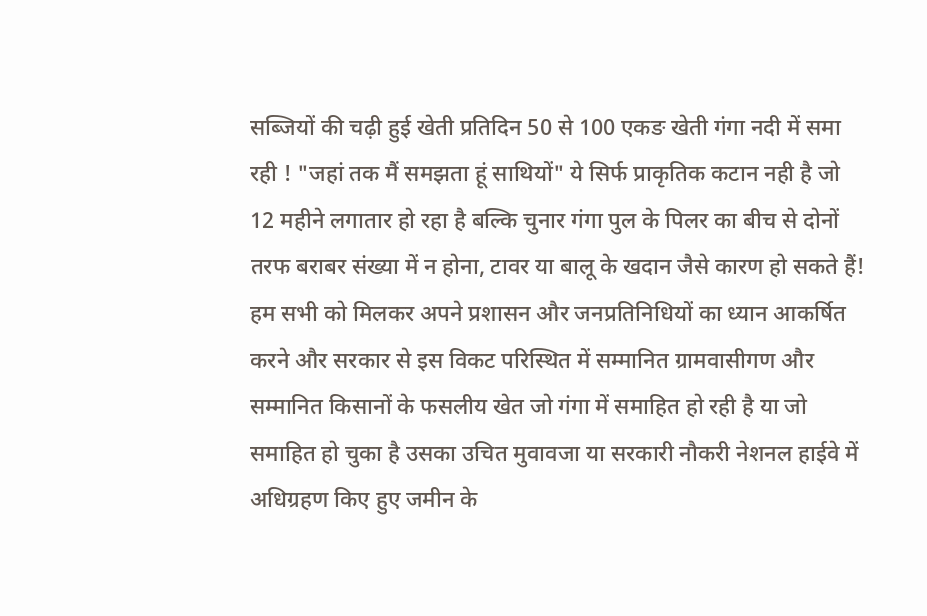सब्जियों की चढ़ी हुई खेती प्रतिदिन 50 से 100 एकङ खेती गंगा नदी में समा रही ! "जहां तक मैं समझता हूं साथियों" ये सिर्फ प्राकृतिक कटान नही है जो 12 महीने लगातार हो रहा है बल्कि चुनार गंगा पुल के पिलर का बीच से दोनों तरफ बराबर संख्या में न होना, टावर या बालू के खदान जैसे कारण हो सकते हैं! हम सभी को मिलकर अपने प्रशासन और जनप्रतिनिधियों का ध्यान आकर्षित करने और सरकार से इस विकट परिस्थित में सम्मानित ग्रामवासीगण और सम्मानित किसानों के फसलीय खेत जो गंगा में समाहित हो रही है या जो समाहित हो चुका है उसका उचित मुवावजा या सरकारी नौकरी नेशनल हाईवे में अधिग्रहण किए हुए जमीन के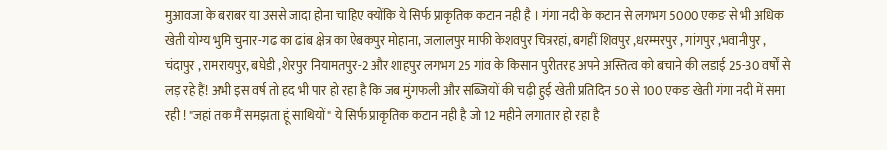मुआवजा के बराबर या उससे जादा होना चाहिए क्योंकि ये सिर्फ प्राकृतिक कटान नही है । गंगा नदी के कटान से लगभग 5000 एकङ से भी अधिक खेती योग्य भुमि चुनार-गढ का ढांब क्षेत्र का ऐबकपुर मोहाना, जलालपुर माफी केशवपुर चित्ररहां, बगहीं शिवपुर ,धरम्मरपुर , गांगपुर ,भवानीपुर , चंदापुर , रामरायपुर, बघेडी ,शेरपुर नियामतपुर-2 और शाहपुर लगभग 25 गांव के किसान पुरीतरह अपने अस्तित्व को बचाने की लडाई 25-30 वर्षों से लड़ रहे हैं! अभी इस वर्ष तो हद भी पार हो रहा है कि जब मुंगफली और सब्जियों की चढ़ी हुई खेती प्रतिदिन 50 से 100 एकङ खेती गंगा नदी में समा रही ! "जहां तक मैं समझता हूं साथियों" ये सिर्फ प्राकृतिक कटान नही है जो 12 महीने लगातार हो रहा है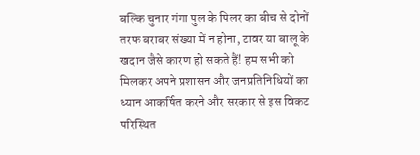बल्कि चुनार गंगा पुल के पिलर का बीच से दोनों तरफ बराबर संख्या में न होना, टावर या बालू के खदान जैसे कारण हो सकते हैं! हम सभी को मिलकर अपने प्रशासन और जनप्रतिनिधियों का ध्यान आकर्षित करने और सरकार से इस विकट परिस्थित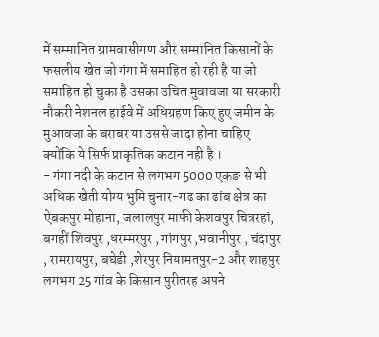में सम्मानित ग्रामवासीगण और सम्मानित किसानों के फसलीय खेत जो गंगा में समाहित हो रही है या जो समाहित हो चुका है उसका उचित मुवावजा या सरकारी नौकरी नेशनल हाईवे में अधिग्रहण किए हुए जमीन के मुआवजा के बराबर या उससे जादा होना चाहिए क्योंकि ये सिर्फ प्राकृतिक कटान नही है ।
- गंगा नदी के कटान से लगभग 5000 एकङ से भी अधिक खेती योग्य भुमि चुनार-गढ का ढांब क्षेत्र का ऐबकपुर मोहाना, जलालपुर माफी केशवपुर चित्ररहां, बगहीं शिवपुर ,धरम्मरपुर , गांगपुर ,भवानीपुर , चंदापुर , रामरायपुर, बघेडी ,शेरपुर नियामतपुर-2 और शाहपुर लगभग 25 गांव के किसान पुरीतरह अपने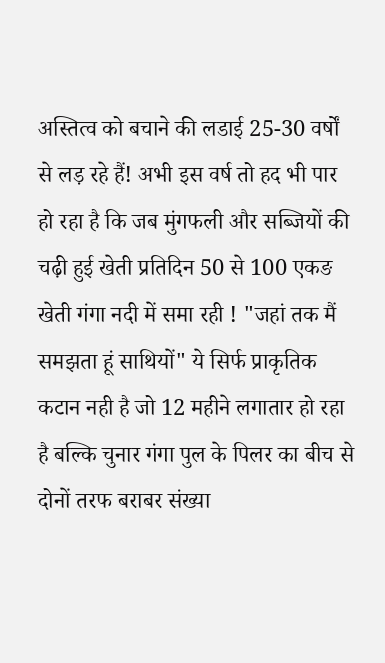अस्तित्व को बचाने की लडाई 25-30 वर्षों से लड़ रहे हैं! अभी इस वर्ष तो हद भी पार हो रहा है कि जब मुंगफली और सब्जियों की चढ़ी हुई खेती प्रतिदिन 50 से 100 एकङ खेती गंगा नदी में समा रही ! "जहां तक मैं समझता हूं साथियों" ये सिर्फ प्राकृतिक कटान नही है जो 12 महीने लगातार हो रहा है बल्कि चुनार गंगा पुल के पिलर का बीच से दोनों तरफ बराबर संख्या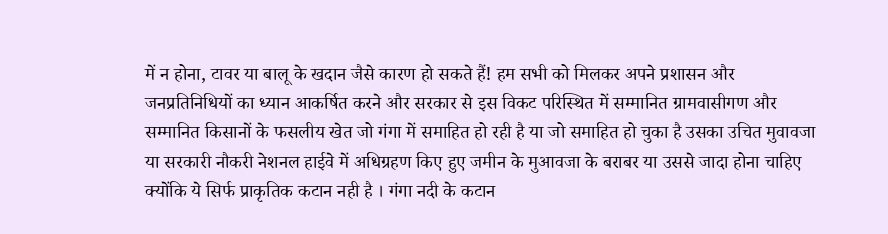में न होना, टावर या बालू के खदान जैसे कारण हो सकते हैं! हम सभी को मिलकर अपने प्रशासन और जनप्रतिनिधियों का ध्यान आकर्षित करने और सरकार से इस विकट परिस्थित में सम्मानित ग्रामवासीगण और सम्मानित किसानों के फसलीय खेत जो गंगा में समाहित हो रही है या जो समाहित हो चुका है उसका उचित मुवावजा या सरकारी नौकरी नेशनल हाईवे में अधिग्रहण किए हुए जमीन के मुआवजा के बराबर या उससे जादा होना चाहिए क्योंकि ये सिर्फ प्राकृतिक कटान नही है । गंगा नदी के कटान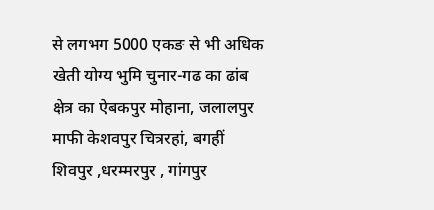से लगभग 5000 एकङ से भी अधिक खेती योग्य भुमि चुनार-गढ का ढांब क्षेत्र का ऐबकपुर मोहाना, जलालपुर माफी केशवपुर चित्ररहां, बगहीं शिवपुर ,धरम्मरपुर , गांगपुर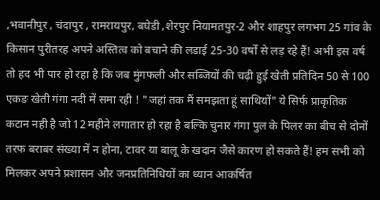,भवानीपुर , चंदापुर , रामरायपुर, बघेडी ,शेरपुर नियामतपुर-2 और शाहपुर लगभग 25 गांव के किसान पुरीतरह अपने अस्तित्व को बचाने की लडाई 25-30 वर्षों से लड़ रहे हैं! अभी इस वर्ष तो हद भी पार हो रहा है कि जब मुंगफली और सब्जियों की चढ़ी हुई खेती प्रतिदिन 50 से 100 एकङ खेती गंगा नदी में समा रही ! "जहां तक मैं समझता हूं साथियों" ये सिर्फ प्राकृतिक कटान नही है जो 12 महीने लगातार हो रहा है बल्कि चुनार गंगा पुल के पिलर का बीच से दोनों तरफ बराबर संख्या में न होना, टावर या बालू के खदान जैसे कारण हो सकते हैं! हम सभी को मिलकर अपने प्रशासन और जनप्रतिनिधियों का ध्यान आकर्षित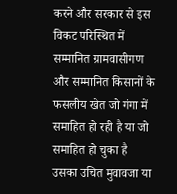करने और सरकार से इस विकट परिस्थित में सम्मानित ग्रामवासीगण और सम्मानित किसानों के फसलीय खेत जो गंगा में समाहित हो रही है या जो समाहित हो चुका है उसका उचित मुवावजा या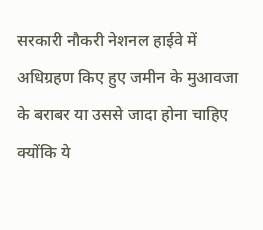सरकारी नौकरी नेशनल हाईवे में अधिग्रहण किए हुए जमीन के मुआवजा के बराबर या उससे जादा होना चाहिए क्योंकि ये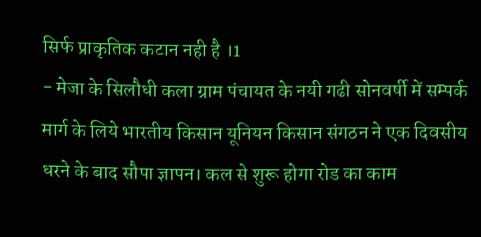सिर्फ प्राकृतिक कटान नही है ।1
- मेजा के सिलौधी कला ग्राम पंचायत के नयी गढी सोनवर्षी में सम्पर्क मार्ग के लिये भारतीय किसान यूनियन किसान संगठन ने एक दिवसीय धरने के बाद सौपा ज्ञापन। कल से शुरू होगा रोड का काम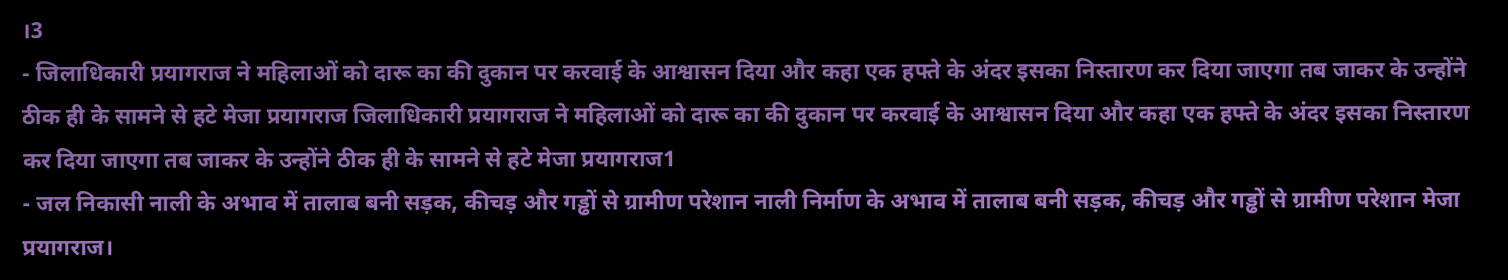।3
- जिलाधिकारी प्रयागराज ने महिलाओं को दारू का की दुकान पर करवाई के आश्वासन दिया और कहा एक हफ्ते के अंदर इसका निस्तारण कर दिया जाएगा तब जाकर के उन्होंने ठीक ही के सामने से हटे मेजा प्रयागराज जिलाधिकारी प्रयागराज ने महिलाओं को दारू का की दुकान पर करवाई के आश्वासन दिया और कहा एक हफ्ते के अंदर इसका निस्तारण कर दिया जाएगा तब जाकर के उन्होंने ठीक ही के सामने से हटे मेजा प्रयागराज1
- जल निकासी नाली के अभाव में तालाब बनी सड़क, कीचड़ और गड्ढों से ग्रामीण परेशान नाली निर्माण के अभाव में तालाब बनी सड़क, कीचड़ और गड्ढों से ग्रामीण परेशान मेजा प्रयागराज।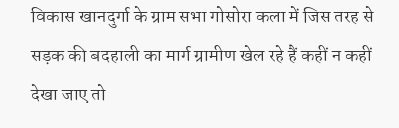विकास खानदुर्गा के ग्राम सभा गोसोरा कला में जिस तरह से सड़क की बदहाली का मार्ग ग्रामीण खेल रहे हैं कहीं न कहीं देखा जाए तो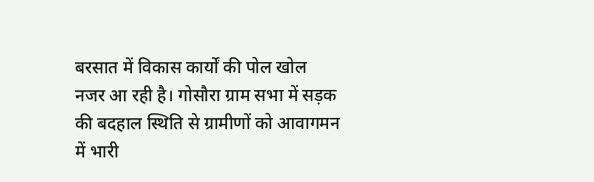बरसात में विकास कार्यों की पोल खोल नजर आ रही है। गोसौरा ग्राम सभा में सड़क की बदहाल स्थिति से ग्रामीणों को आवागमन में भारी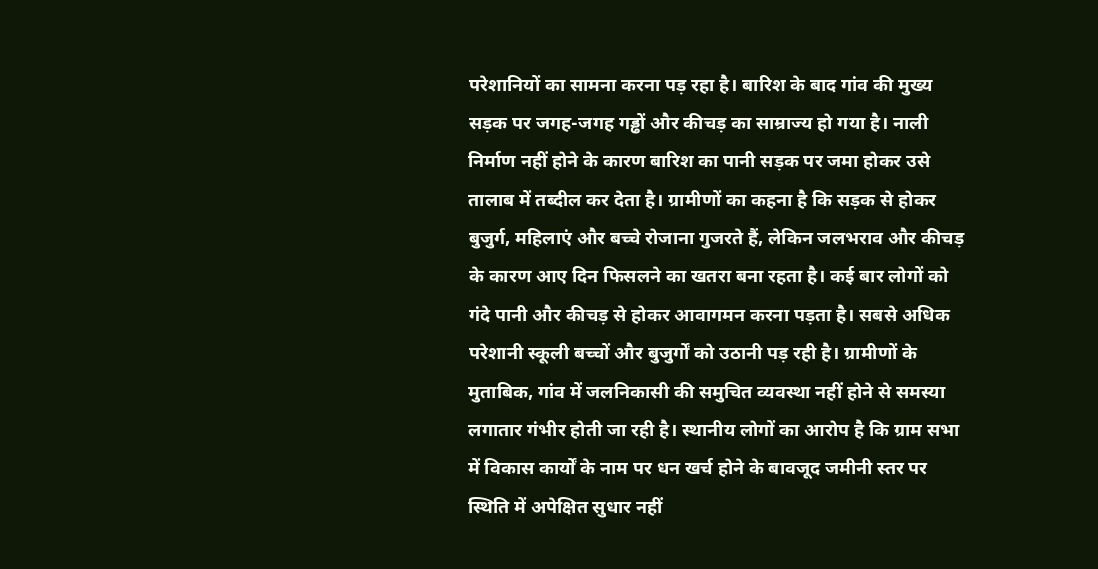परेशानियों का सामना करना पड़ रहा है। बारिश के बाद गांव की मुख्य सड़क पर जगह-जगह गड्ढों और कीचड़ का साम्राज्य हो गया है। नाली निर्माण नहीं होने के कारण बारिश का पानी सड़क पर जमा होकर उसे तालाब में तब्दील कर देता है। ग्रामीणों का कहना है कि सड़क से होकर बुजुर्ग, महिलाएं और बच्चे रोजाना गुजरते हैं, लेकिन जलभराव और कीचड़ के कारण आए दिन फिसलने का खतरा बना रहता है। कई बार लोगों को गंदे पानी और कीचड़ से होकर आवागमन करना पड़ता है। सबसे अधिक परेशानी स्कूली बच्चों और बुजुर्गों को उठानी पड़ रही है। ग्रामीणों के मुताबिक, गांव में जलनिकासी की समुचित व्यवस्था नहीं होने से समस्या लगातार गंभीर होती जा रही है। स्थानीय लोगों का आरोप है कि ग्राम सभा में विकास कार्यों के नाम पर धन खर्च होने के बावजूद जमीनी स्तर पर स्थिति में अपेक्षित सुधार नहीं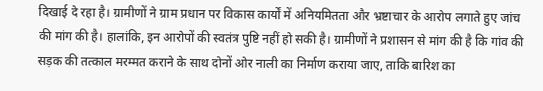दिखाई दे रहा है। ग्रामीणों ने ग्राम प्रधान पर विकास कार्यों में अनियमितता और भ्रष्टाचार के आरोप लगाते हुए जांच की मांग की है। हालांकि, इन आरोपों की स्वतंत्र पुष्टि नहीं हो सकी है। ग्रामीणों ने प्रशासन से मांग की है कि गांव की सड़क की तत्काल मरम्मत कराने के साथ दोनों ओर नाली का निर्माण कराया जाए, ताकि बारिश का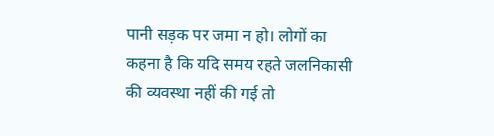पानी सड़क पर जमा न हो। लोगों का कहना है कि यदि समय रहते जलनिकासी की व्यवस्था नहीं की गई तो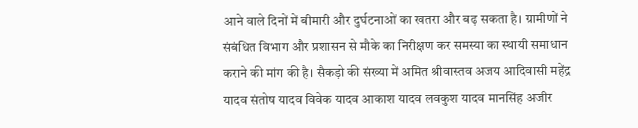आने वाले दिनों में बीमारी और दुर्घटनाओं का खतरा और बढ़ सकता है। ग्रामीणों ने संबंधित विभाग और प्रशासन से मौके का निरीक्षण कर समस्या का स्थायी समाधान कराने की मांग की है। सैकड़ो की संख्या में अमित श्रीवास्तव अजय आदिवासी महेंद्र यादव संतोष यादव विवेक यादव आकाश यादव लवकुश यादव मानसिंह अजीर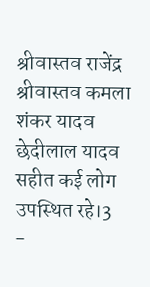श्रीवास्तव राजेंद्र श्रीवास्तव कमला शंकर यादव छेदीलाल यादव सहीत कई लोग उपस्थित रहे।3
-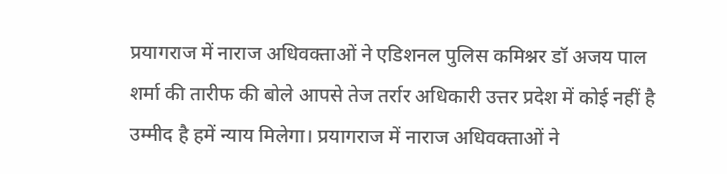प्रयागराज में नाराज अधिवक्ताओं ने एडिशनल पुलिस कमिश्नर डॉ अजय पाल शर्मा की तारीफ की बोले आपसे तेज तर्रार अधिकारी उत्तर प्रदेश में कोई नहीं है उम्मीद है हमें न्याय मिलेगा। प्रयागराज में नाराज अधिवक्ताओं ने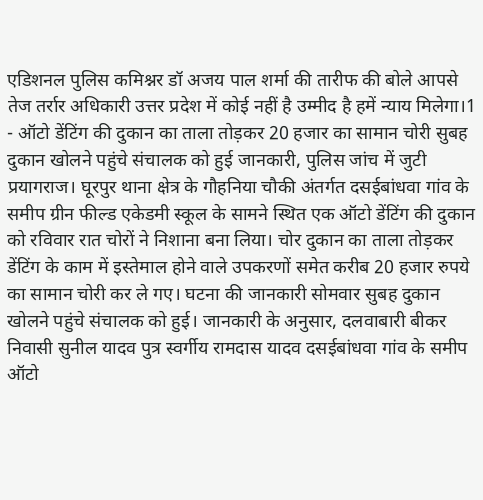एडिशनल पुलिस कमिश्नर डॉ अजय पाल शर्मा की तारीफ की बोले आपसे तेज तर्रार अधिकारी उत्तर प्रदेश में कोई नहीं है उम्मीद है हमें न्याय मिलेगा।1
- ऑटो डेंटिंग की दुकान का ताला तोड़कर 20 हजार का सामान चोरी सुबह दुकान खोलने पहुंचे संचालक को हुई जानकारी, पुलिस जांच में जुटी प्रयागराज। घूरपुर थाना क्षेत्र के गौहनिया चौकी अंतर्गत दसईबांधवा गांव के समीप ग्रीन फील्ड एकेडमी स्कूल के सामने स्थित एक ऑटो डेंटिंग की दुकान को रविवार रात चोरों ने निशाना बना लिया। चोर दुकान का ताला तोड़कर डेंटिंग के काम में इस्तेमाल होने वाले उपकरणों समेत करीब 20 हजार रुपये का सामान चोरी कर ले गए। घटना की जानकारी सोमवार सुबह दुकान खोलने पहुंचे संचालक को हुई। जानकारी के अनुसार, दलवाबारी बीकर निवासी सुनील यादव पुत्र स्वर्गीय रामदास यादव दसईबांधवा गांव के समीप ऑटो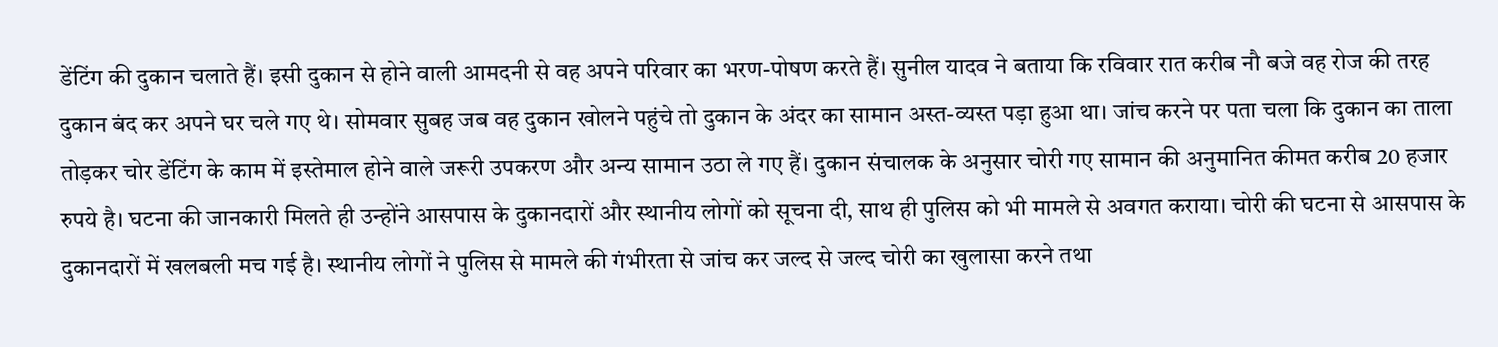डेंटिंग की दुकान चलाते हैं। इसी दुकान से होने वाली आमदनी से वह अपने परिवार का भरण-पोषण करते हैं। सुनील यादव ने बताया कि रविवार रात करीब नौ बजे वह रोज की तरह दुकान बंद कर अपने घर चले गए थे। सोमवार सुबह जब वह दुकान खोलने पहुंचे तो दुकान के अंदर का सामान अस्त-व्यस्त पड़ा हुआ था। जांच करने पर पता चला कि दुकान का ताला तोड़कर चोर डेंटिंग के काम में इस्तेमाल होने वाले जरूरी उपकरण और अन्य सामान उठा ले गए हैं। दुकान संचालक के अनुसार चोरी गए सामान की अनुमानित कीमत करीब 20 हजार रुपये है। घटना की जानकारी मिलते ही उन्होंने आसपास के दुकानदारों और स्थानीय लोगों को सूचना दी, साथ ही पुलिस को भी मामले से अवगत कराया। चोरी की घटना से आसपास के दुकानदारों में खलबली मच गई है। स्थानीय लोगों ने पुलिस से मामले की गंभीरता से जांच कर जल्द से जल्द चोरी का खुलासा करने तथा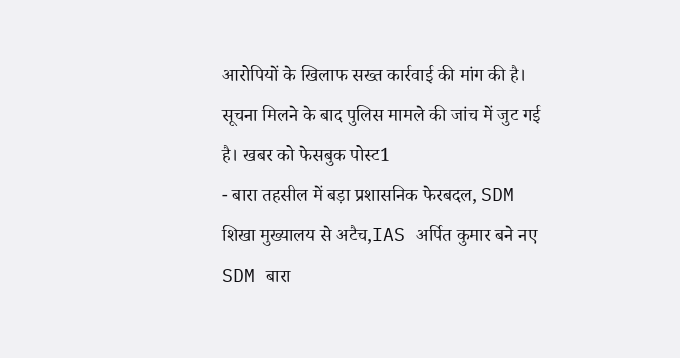आरोपियों के खिलाफ सख्त कार्रवाई की मांग की है। सूचना मिलने के बाद पुलिस मामले की जांच में जुट गई है। खबर को फेसबुक पोस्ट1
- बारा तहसील में बड़ा प्रशासनिक फेरबदल, SDM शिखा मुख्यालय से अटैच,IAS अर्पित कुमार बने नए SDM बारा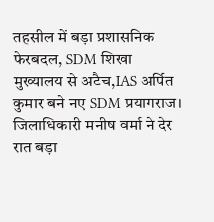तहसील में बड़ा प्रशासनिक फेरबदल, SDM शिखा मुख्यालय से अटैच,IAS अर्पित कुमार बने नए SDM प्रयागराज। जिलाधिकारी मनीष वर्मा ने देर रात बड़ा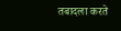तबादला करते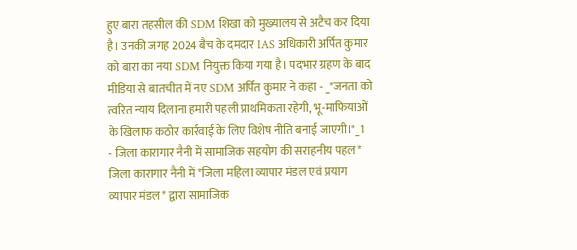हुए बारा तहसील की SDM शिखा को मुख्यालय से अटैच कर दिया है। उनकी जगह 2024 बैच के दमदार IAS अधिकारी अर्पित कुमार को बारा का नया SDM नियुक्त किया गया है। पदभार ग्रहण के बाद मीडिया से बातचीत में नए SDM अर्पित कुमार ने कहा - _"जनता को त्वरित न्याय दिलाना हमारी पहली प्राथमिकता रहेगी, भू-माफियाओं के खिलाफ कठोर कार्रवाई के लिए विशेष नीति बनाई जाएगी।"_1
- जिला कारागार नैनी में सामाजिक सहयोग की सराहनीय पहल* जिला कारागार नैनी में *जिला महिला व्यापार मंडल एवं प्रयाग व्यापार मंडल* द्वारा सामाजिक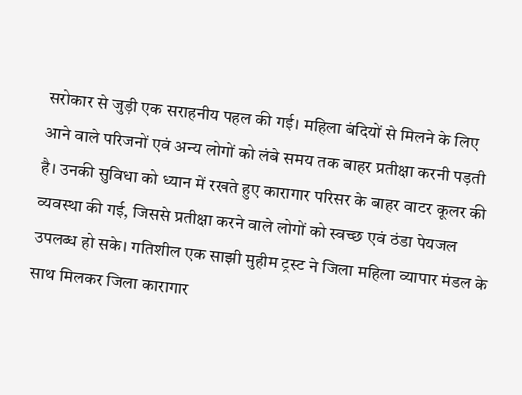सरोकार से जुड़ी एक सराहनीय पहल की गई। महिला बंदियों से मिलने के लिए आने वाले परिजनों एवं अन्य लोगों को लंबे समय तक बाहर प्रतीक्षा करनी पड़ती है। उनकी सुविधा को ध्यान में रखते हुए कारागार परिसर के बाहर वाटर कूलर की व्यवस्था की गई, जिससे प्रतीक्षा करने वाले लोगों को स्वच्छ एवं ठंडा पेयजल उपलब्ध हो सके। गतिशील एक साझी मुहीम ट्रस्ट ने जिला महिला व्यापार मंडल के साथ मिलकर जिला कारागार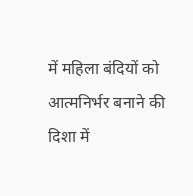में महिला बंदियों को आत्मनिर्भर बनाने की दिशा में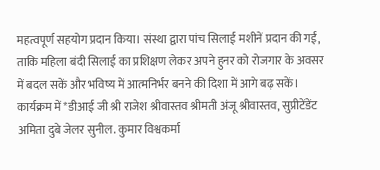महत्वपूर्ण सहयोग प्रदान किया। संस्था द्वारा पांच सिलाई मशीनें प्रदान की गईं, ताकि महिला बंदी सिलाई का प्रशिक्षण लेकर अपने हुनर को रोजगार के अवसर में बदल सकें और भविष्य में आत्मनिर्भर बनने की दिशा में आगे बढ़ सकें। कार्यक्रम में *डीआई जी श्री राजेश श्रीवास्तव श्रीमती अंजू श्रीवास्तव, सुप्रीटेंडेंट अमिता दुबे जेलर सुनील. कुमार विश्वकर्मा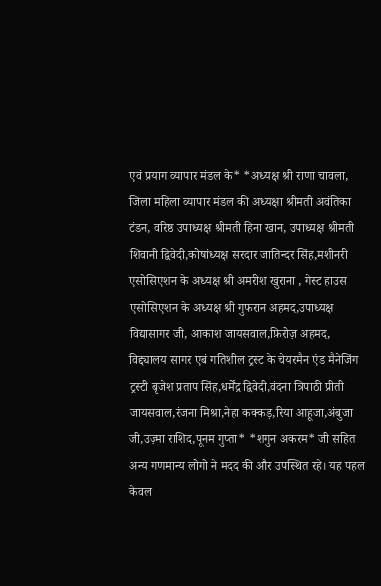एवं प्रयाग व्यापार मंडल के* *अध्यक्ष श्री राणा चावला, जिला महिला व्यापार मंडल की अध्यक्षा श्रीमती अवंतिका टंडन, वरिष्ठ उपाध्यक्ष श्रीमती हिना खान, उपाध्यक्ष श्रीमती शिवानी द्विवेदी,कोषांध्यक्ष सरदार जातिन्दर सिंह,मशीनरी एसोसिएशन के अध्यक्ष श्री अमरीश खुराना , गेस्ट हाउस एसोसिएशन के अध्यक्ष श्री गुफरान अहमद,उपाध्यक्ष विद्यासागर जी, आकाश जायसवाल,फ़िरोज़ अहमद, विद्द्यालय सागर एबं गतिशील ट्रस्ट के चेयरमैन एंड मैनेजिंग ट्रस्टी बृजेश प्रताप सिंह,धर्मेंद्र द्विवेदी,वंदना त्रिपाठी प्रीती जायसवाल,रंजना मिश्रा,नेहा कक्कड़,रिया आहूजा,अंबुजा जी,उज़्मा राशिद,पूनम गुप्ता* *शगुन अकरम* जी सहित अन्य गणमान्य लोगो ने मदद की और उपस्थित रहे। यह पहल केवल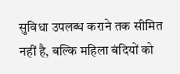सुविधा उपलब्ध कराने तक सीमित नहीं है, बल्कि महिला बंदियों को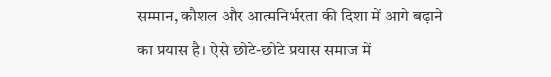सम्मान, कौशल और आत्मनिर्भरता की दिशा में आगे बढ़ाने का प्रयास है। ऐसे छोटे-छोटे प्रयास समाज में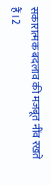सकारात्मक बदलाव की मजबूत नींव रखते हैं।2